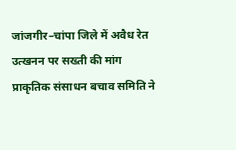जांजगीर–चांपा जिले में अवैध रेत उत्खनन पर सख्ती की मांग
प्राकृतिक संसाधन बचाव समिति ने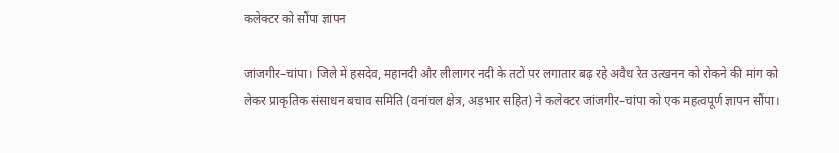कलेक्टर को सौंपा ज्ञापन

जांजगीर–चांपा। जिले में हसदेव, महानदी और लीलागर नदी के तटों पर लगातार बढ़ रहे अवैध रेत उत्खनन को रोकने की मांग को लेकर प्राकृतिक संसाधन बचाव समिति (वनांचल क्षेत्र, अड़भार सहित) ने कलेक्टर जांजगीर–चांपा को एक महत्वपूर्ण ज्ञापन सौंपा।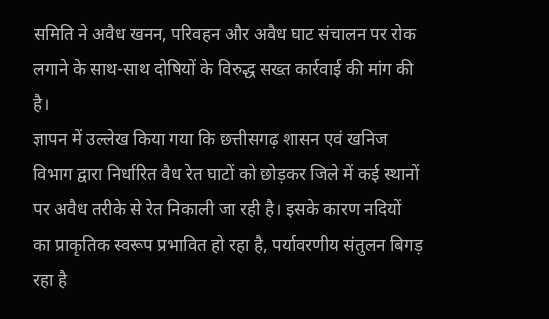समिति ने अवैध खनन, परिवहन और अवैध घाट संचालन पर रोक लगाने के साथ-साथ दोषियों के विरुद्ध सख्त कार्रवाई की मांग की है।
ज्ञापन में उल्लेख किया गया कि छत्तीसगढ़ शासन एवं खनिज विभाग द्वारा निर्धारित वैध रेत घाटों को छोड़कर जिले में कई स्थानों पर अवैध तरीके से रेत निकाली जा रही है। इसके कारण नदियों का प्राकृतिक स्वरूप प्रभावित हो रहा है, पर्यावरणीय संतुलन बिगड़ रहा है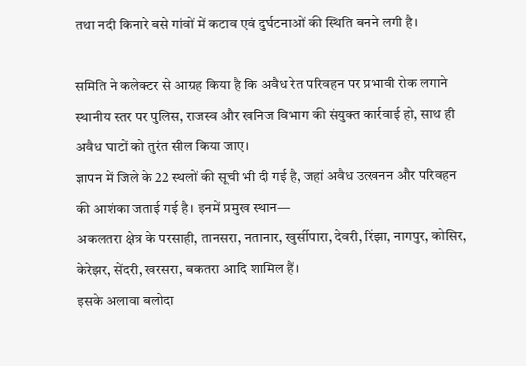तथा नदी किनारे बसे गांवों में कटाव एवं दुर्घटनाओं की स्थिति बनने लगी है।

समिति ने कलेक्टर से आग्रह किया है कि अवैध रेत परिवहन पर प्रभावी रोक लगाने स्थानीय स्तर पर पुलिस, राजस्व और खनिज विभाग की संयुक्त कार्रवाई हो, साथ ही अवैध घाटों को तुरंत सील किया जाए।
ज्ञापन में जिले के 22 स्थलों की सूची भी दी गई है, जहां अवैध उत्खनन और परिवहन की आशंका जताई गई है। इनमें प्रमुख स्थान—
अकलतरा क्षेत्र के परसाही, तानसरा, नतानार, खुर्सीपारा, देवरी, रिंझा, नागपुर, कोसिर, केरेझर, सेंदरी, खरसरा, बकतरा आदि शामिल हैं।
इसके अलावा बलोदा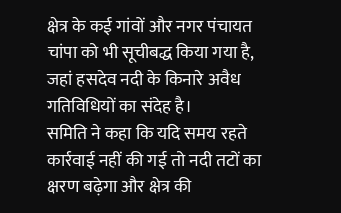क्षेत्र के कई गांवों और नगर पंचायत चांपा को भी सूचीबद्ध किया गया है, जहां हसदेव नदी के किनारे अवैध गतिविधियों का संदेह है।
समिति ने कहा कि यदि समय रहते कार्रवाई नहीं की गई तो नदी तटों का क्षरण बढ़ेगा और क्षेत्र की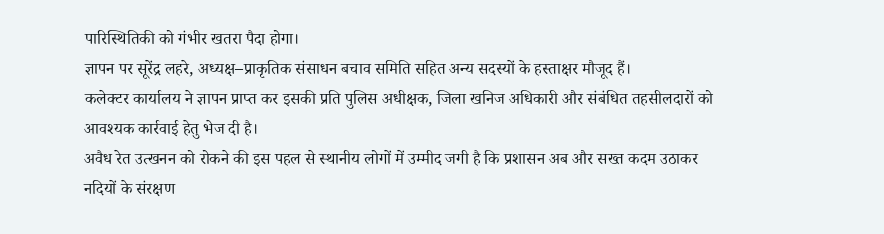पारिस्थितिकी को गंभीर खतरा पैदा होगा।
ज्ञापन पर सूरेंद्र लहरे, अध्यक्ष–प्राकृतिक संसाधन बचाव समिति सहित अन्य सदस्यों के हस्ताक्षर मौजूद हैं।
कलेक्टर कार्यालय ने ज्ञापन प्राप्त कर इसकी प्रति पुलिस अधीक्षक, जिला खनिज अधिकारी और संबंधित तहसीलदारों को आवश्यक कार्रवाई हेतु भेज दी है।
अवैध रेत उत्खनन को रोकने की इस पहल से स्थानीय लोगों में उम्मीद जगी है कि प्रशासन अब और सख्त कदम उठाकर नदियों के संरक्षण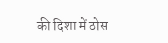की दिशा में ठोस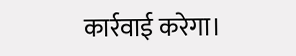कार्रवाई करेगा।